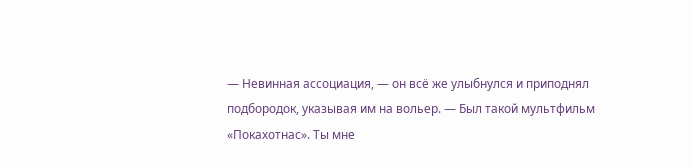— Невинная ассоциация, — он всё же улыбнулся и приподнял подбородок, указывая им на вольер. — Был такой мультфильм «Покахотнас». Ты мне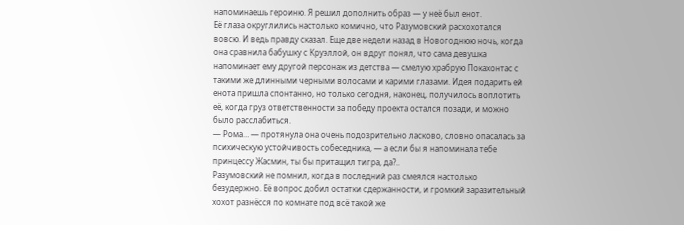напоминаешь героиню. Я решил дополнить образ — у неё был енот.
Её глаза округлились настолько комично, что Разумовский расхохотался вовсю. И ведь правду сказал. Еще две недели назад в Новогоднюю ночь, когда она сравнила бабушку с Круэллой, он вдруг понял, что сама девушка напоминает ему другой персонаж из детства — смелую храбрую Покахонтас с такими же длинными черными волосами и карими глазами. Идея подарить ей енота пришла спонтанно, но только сегодня, наконец, получилось воплотить её, когда груз ответственности за победу проекта остался позади, и можно было расслабиться.
— Рома… — протянула она очень подозрительно ласково, словно опасалась за психическую устойчивость собеседника, — а если бы я напоминала тебе принцессу Жасмин, ты бы притащил тигра, да?..
Разумовский не помнил, когда в последний раз смеялся настолько безудержно. Её вопрос добил остатки сдержанности, и громкий заразительный хохот разнёсся по комнате под всё такой же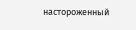настороженный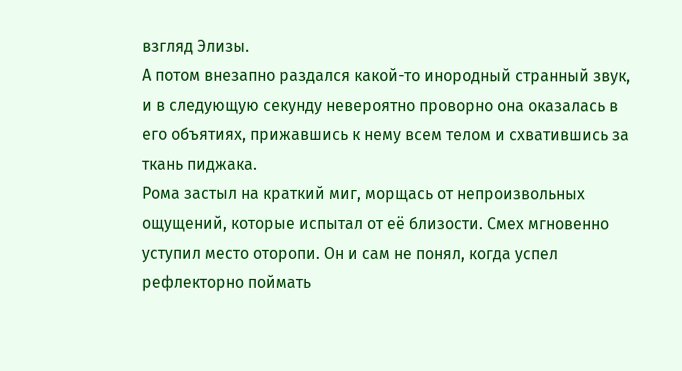взгляд Элизы.
А потом внезапно раздался какой-то инородный странный звук, и в следующую секунду невероятно проворно она оказалась в его объятиях, прижавшись к нему всем телом и схватившись за ткань пиджака.
Рома застыл на краткий миг, морщась от непроизвольных ощущений, которые испытал от её близости. Смех мгновенно уступил место оторопи. Он и сам не понял, когда успел рефлекторно поймать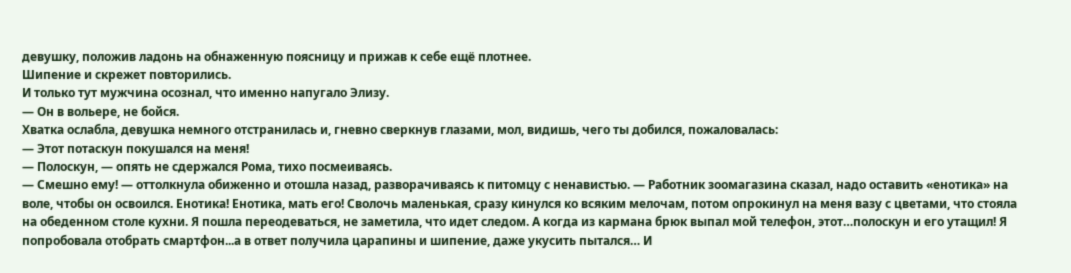девушку, положив ладонь на обнаженную поясницу и прижав к себе ещё плотнее.
Шипение и скрежет повторились.
И только тут мужчина осознал, что именно напугало Элизу.
— Он в вольере, не бойся.
Хватка ослабла, девушка немного отстранилась и, гневно сверкнув глазами, мол, видишь, чего ты добился, пожаловалась:
— Этот потаскун покушался на меня!
— Полоскун, — опять не сдержался Рома, тихо посмеиваясь.
— Смешно ему! — оттолкнула обиженно и отошла назад, разворачиваясь к питомцу с ненавистью. — Работник зоомагазина сказал, надо оставить «енотика» на воле, чтобы он освоился. Енотика! Енотика, мать его! Сволочь маленькая, сразу кинулся ко всяким мелочам, потом опрокинул на меня вазу с цветами, что стояла на обеденном столе кухни. Я пошла переодеваться, не заметила, что идет следом. А когда из кармана брюк выпал мой телефон, этот…полоскун и его утащил! Я попробовала отобрать смартфон...а в ответ получила царапины и шипение, даже укусить пытался… И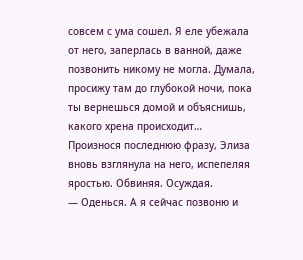совсем с ума сошел. Я еле убежала от него, заперлась в ванной, даже позвонить никому не могла. Думала, просижу там до глубокой ночи, пока ты вернешься домой и объяснишь, какого хрена происходит…
Произнося последнюю фразу, Элиза вновь взглянула на него, испепеляя яростью. Обвиняя. Осуждая.
— Оденься. А я сейчас позвоню и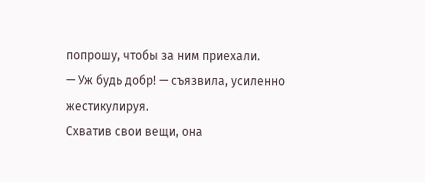попрошу, чтобы за ним приехали.
— Уж будь добр! — съязвила, усиленно жестикулируя.
Схватив свои вещи, она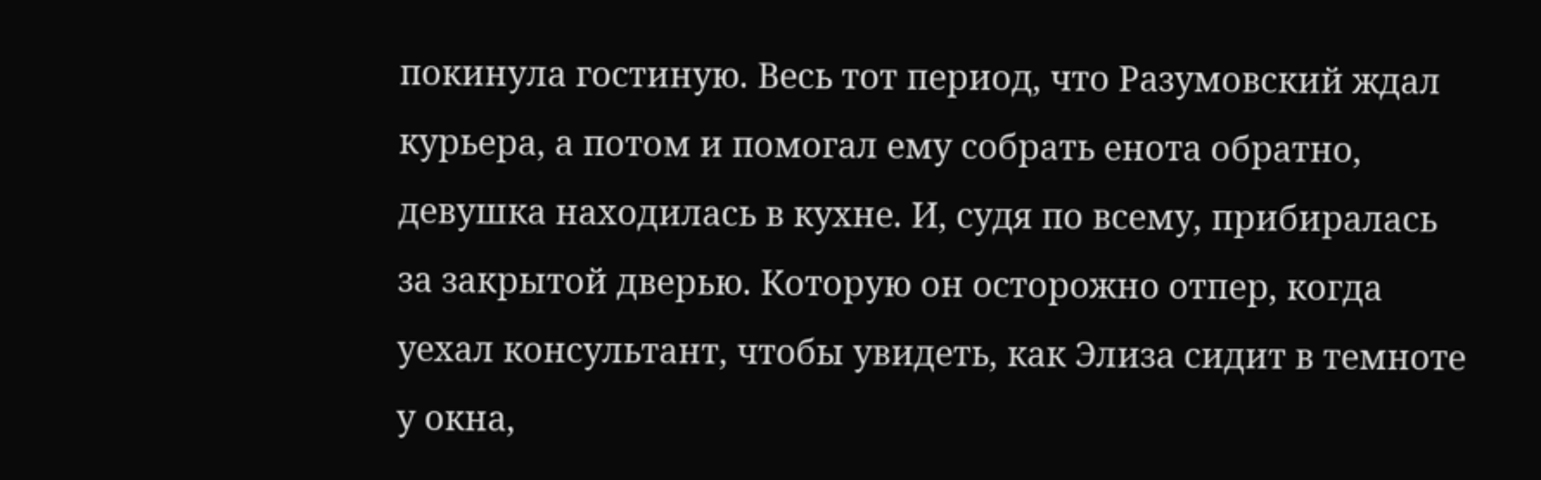покинула гостиную. Весь тот период, что Разумовский ждал курьера, а потом и помогал ему собрать енота обратно, девушка находилась в кухне. И, судя по всему, прибиралась за закрытой дверью. Которую он осторожно отпер, когда уехал консультант, чтобы увидеть, как Элиза сидит в темноте у окна,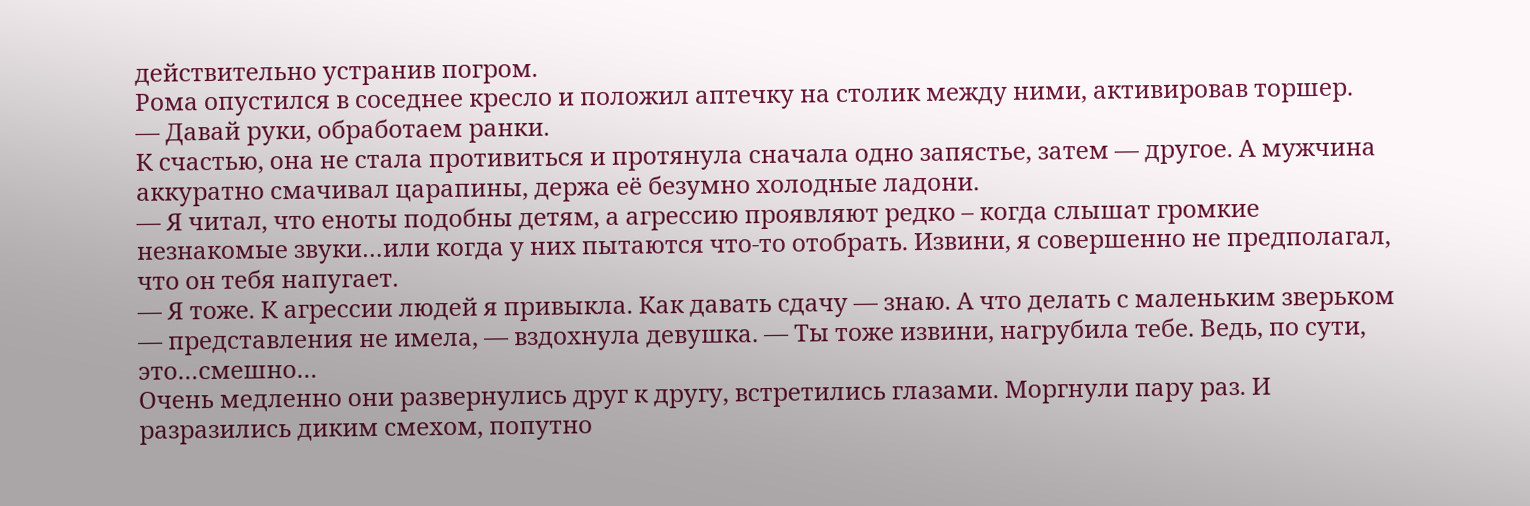действительно устранив погром.
Рома опустился в соседнее кресло и положил аптечку на столик между ними, активировав торшер.
— Давай руки, обработаем ранки.
К счастью, она не стала противиться и протянула сначала одно запястье, затем — другое. А мужчина аккуратно смачивал царапины, держа её безумно холодные ладони.
— Я читал, что еноты подобны детям, а агрессию проявляют редко – когда слышат громкие незнакомые звуки…или когда у них пытаются что-то отобрать. Извини, я совершенно не предполагал, что он тебя напугает.
— Я тоже. К агрессии людей я привыкла. Как давать сдачу — знаю. А что делать с маленьким зверьком — представления не имела, — вздохнула девушка. — Ты тоже извини, нагрубила тебе. Ведь, по сути, это…смешно…
Очень медленно они развернулись друг к другу, встретились глазами. Моргнули пару раз. И разразились диким смехом, попутно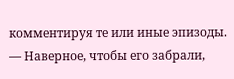комментируя те или иные эпизоды.
— Наверное, чтобы его забрали,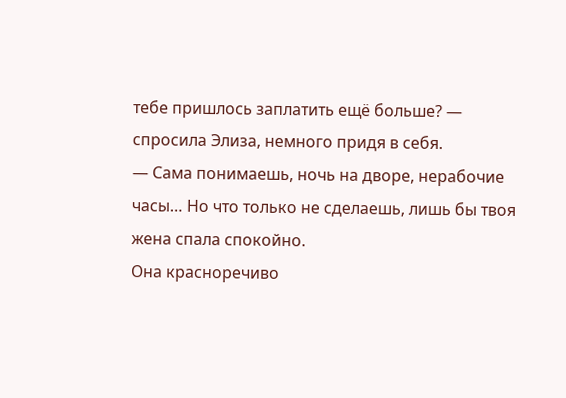тебе пришлось заплатить ещё больше? — спросила Элиза, немного придя в себя.
— Сама понимаешь, ночь на дворе, нерабочие часы… Но что только не сделаешь, лишь бы твоя жена спала спокойно.
Она красноречиво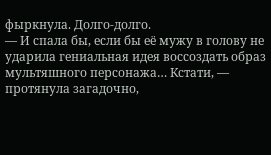фыркнула. Долго-долго.
— И спала бы, если бы её мужу в голову не ударила гениальная идея воссоздать образ мультяшного персонажа… Кстати, — протянула загадочно,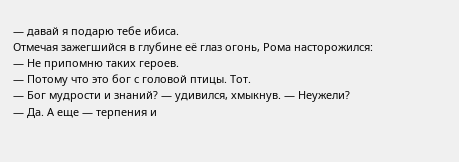— давай я подарю тебе ибиса.
Отмечая зажегшийся в глубине её глаз огонь, Рома насторожился:
— Не припомню таких героев.
— Потому что это бог с головой птицы. Тот.
— Бог мудрости и знаний? — удивился, хмыкнув. — Неужели?
— Да. А еще — терпения и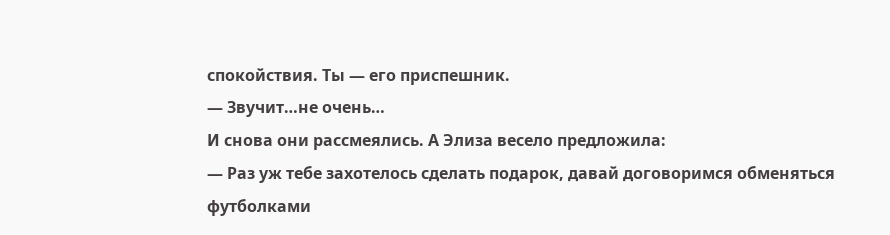спокойствия. Ты — его приспешник.
— Звучит…не очень…
И снова они рассмеялись. А Элиза весело предложила:
— Раз уж тебе захотелось сделать подарок, давай договоримся обменяться футболками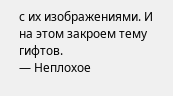с их изображениями. И на этом закроем тему гифтов.
— Неплохое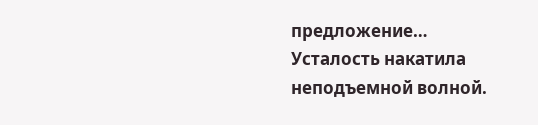предложение…
Усталость накатила неподъемной волной.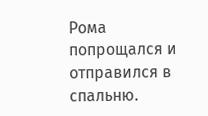Рома попрощался и отправился в спальню.